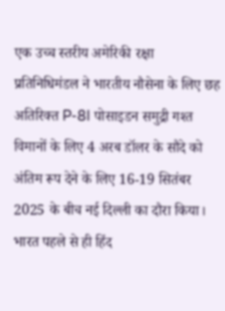एक उच्च स्तरीय अमेरिकी रक्षा प्रतिनिधिमंडल ने भारतीय नौसेना के लिए छह अतिरिक्त P-8I पोसाइडन समुद्री गश्त विमानों के लिए 4 अरब डॉलर के सौदे को अंतिम रूप देने के लिए 16-19 सितंबर 2025 के बीच नई दिल्ली का दौरा किया। भारत पहले से ही हिंद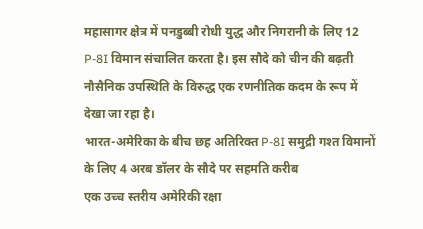महासागर क्षेत्र में पनडुब्बी रोधी युद्ध और निगरानी के लिए 12 P-8I विमान संचालित करता है। इस सौदे को चीन की बढ़ती नौसैनिक उपस्थिति के विरुद्ध एक रणनीतिक कदम के रूप में देखा जा रहा है।
भारत-अमेरिका के बीच छह अतिरिक्त P-8I समुद्री गश्त विमानों के लिए 4 अरब डॉलर के सौदे पर सहमति करीब
एक उच्च स्तरीय अमेरिकी रक्षा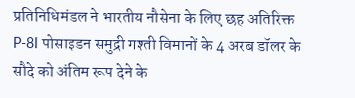प्रतिनिधिमंडल ने भारतीय नौसेना के लिए छह अतिरिक्त P-8I पोसाइडन समुद्री गश्ती विमानों के 4 अरब डॉलर के सौदे को अंतिम रूप देने के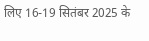लिए 16-19 सितंबर 2025 के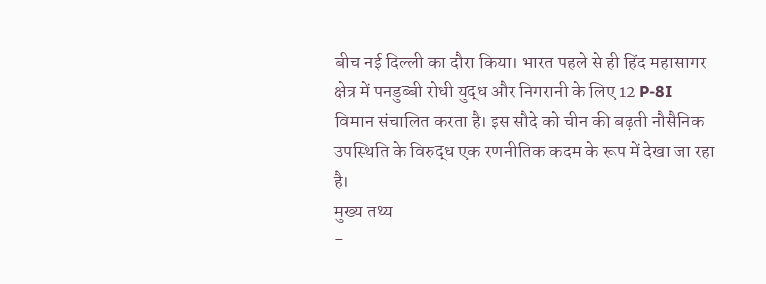बीच नई दिल्ली का दौरा किया। भारत पहले से ही हिंद महासागर क्षेत्र में पनडुब्बी रोधी युद्ध और निगरानी के लिए 12 P-8I विमान संचालित करता है। इस सौदे को चीन की बढ़ती नौसैनिक उपस्थिति के विरुद्ध एक रणनीतिक कदम के रूप में देखा जा रहा है।
मुख्य तथ्य
-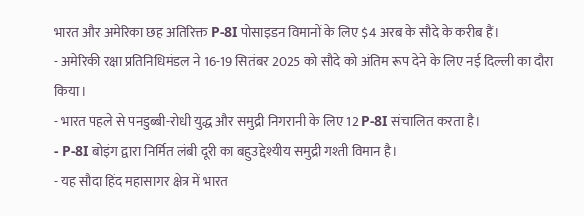भारत और अमेरिका छह अतिरिक्त P-8I पोसाइडन विमानों के लिए $4 अरब के सौदे के करीब हैं।
- अमेरिकी रक्षा प्रतिनिधिमंडल ने 16-19 सितंबर 2025 को सौदे को अंतिम रूप देने के लिए नई दिल्ली का दौरा किया।
- भारत पहले से पनडुब्बी-रोधी युद्ध और समुद्री निगरानी के लिए 12 P-8I संचालित करता है।
- P-8I बोइंग द्वारा निर्मित लंबी दूरी का बहुउद्देश्यीय समुद्री गश्ती विमान है।
- यह सौदा हिंद महासागर क्षेत्र में भारत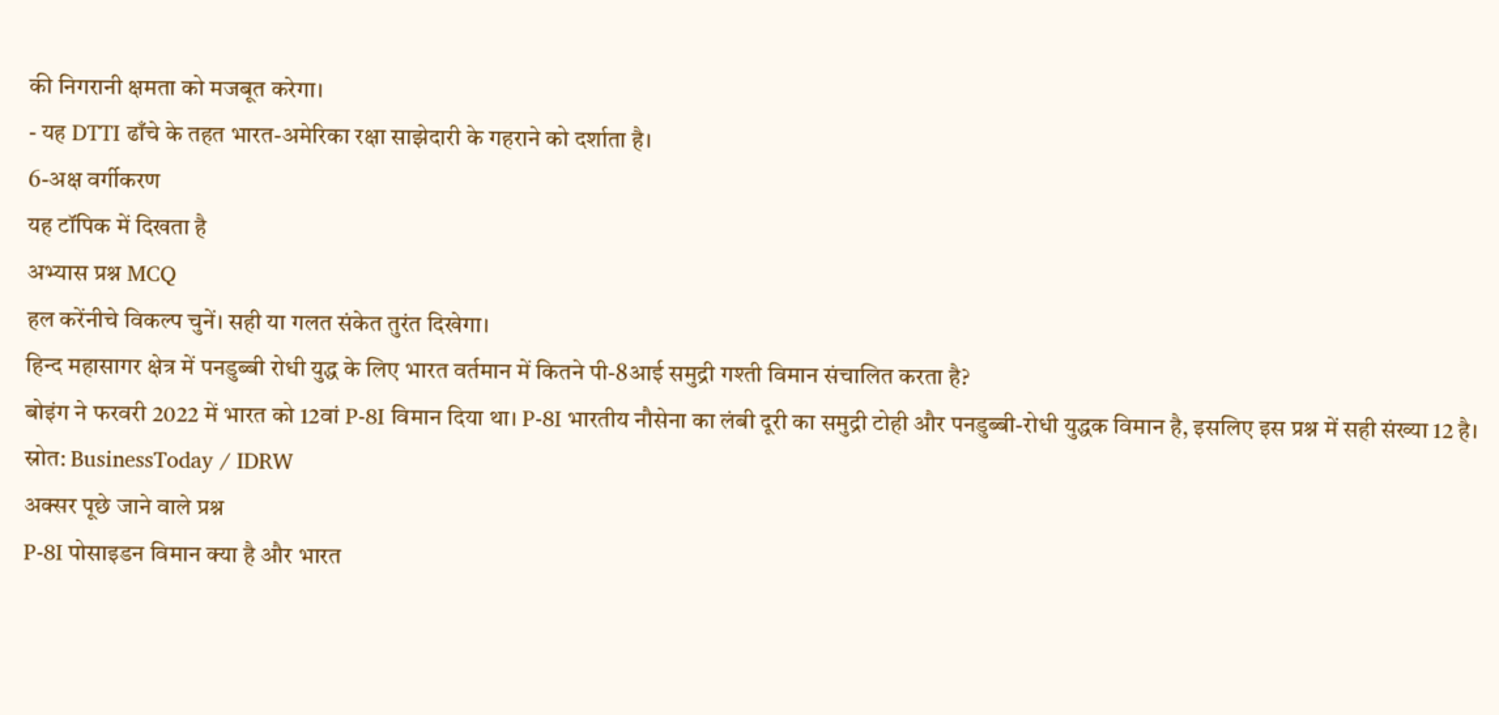की निगरानी क्षमता को मजबूत करेगा।
- यह DTTI ढाँचे के तहत भारत-अमेरिका रक्षा साझेदारी के गहराने को दर्शाता है।
6-अक्ष वर्गीकरण
यह टॉपिक में दिखता है
अभ्यास प्रश्न MCQ
हल करेंनीचे विकल्प चुनें। सही या गलत संकेत तुरंत दिखेगा।
हिन्द महासागर क्षेत्र में पनडुब्बी रोधी युद्ध के लिए भारत वर्तमान में कितने पी-8आई समुद्री गश्ती विमान संचालित करता है?
बोइंग ने फरवरी 2022 में भारत को 12वां P-8I विमान दिया था। P-8I भारतीय नौसेना का लंबी दूरी का समुद्री टोही और पनडुब्बी-रोधी युद्धक विमान है, इसलिए इस प्रश्न में सही संख्या 12 है।
स्रोत: BusinessToday / IDRW
अक्सर पूछे जाने वाले प्रश्न
P-8I पोसाइडन विमान क्या है और भारत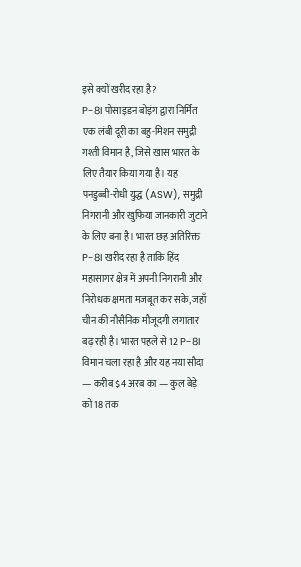इसे क्यों खरीद रहा है?
P-8I पोसाइडन बोइंग द्वारा निर्मित एक लंबी दूरी का बहु-मिशन समुद्री गश्ती विमान है, जिसे खास भारत के लिए तैयार किया गया है। यह पनडुब्बी-रोधी युद्ध (ASW), समुद्री निगरानी और खुफिया जानकारी जुटाने के लिए बना है। भारत छह अतिरिक्त P-8I खरीद रहा है ताकि हिंद महासागर क्षेत्र में अपनी निगरानी और निरोधक क्षमता मजबूत कर सके, जहाँ चीन की नौसैनिक मौजूदगी लगातार बढ़ रही है। भारत पहले से 12 P-8I विमान चला रहा है और यह नया सौदा — करीब $4 अरब का — कुल बेड़े को 18 तक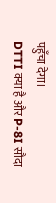पहुँचा देगा।
DTTI क्या है और P-8I सौदा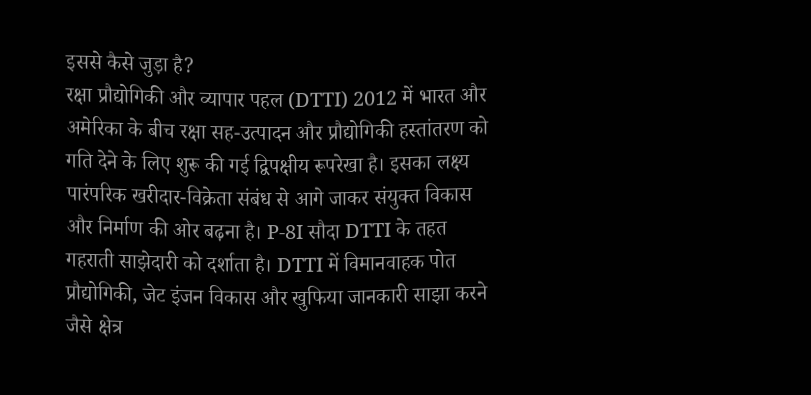इससे कैसे जुड़ा है?
रक्षा प्रौद्योगिकी और व्यापार पहल (DTTI) 2012 में भारत और अमेरिका के बीच रक्षा सह-उत्पादन और प्रौद्योगिकी हस्तांतरण को गति देने के लिए शुरू की गई द्विपक्षीय रूपरेखा है। इसका लक्ष्य पारंपरिक खरीदार-विक्रेता संबंध से आगे जाकर संयुक्त विकास और निर्माण की ओर बढ़ना है। P-8I सौदा DTTI के तहत गहराती साझेदारी को दर्शाता है। DTTI में विमानवाहक पोत प्रौद्योगिकी, जेट इंजन विकास और खुफिया जानकारी साझा करने जैसे क्षेत्र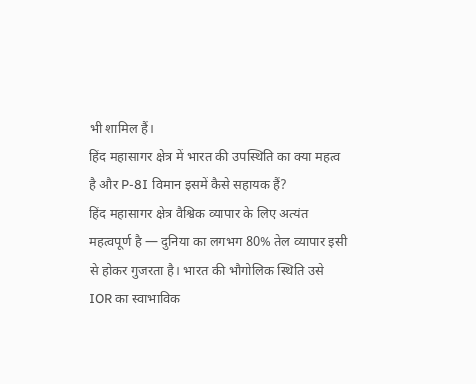भी शामिल हैं।
हिंद महासागर क्षेत्र में भारत की उपस्थिति का क्या महत्व है और P-8I विमान इसमें कैसे सहायक हैं?
हिंद महासागर क्षेत्र वैश्विक व्यापार के लिए अत्यंत महत्वपूर्ण है — दुनिया का लगभग 80% तेल व्यापार इसी से होकर गुजरता है। भारत की भौगोलिक स्थिति उसे IOR का स्वाभाविक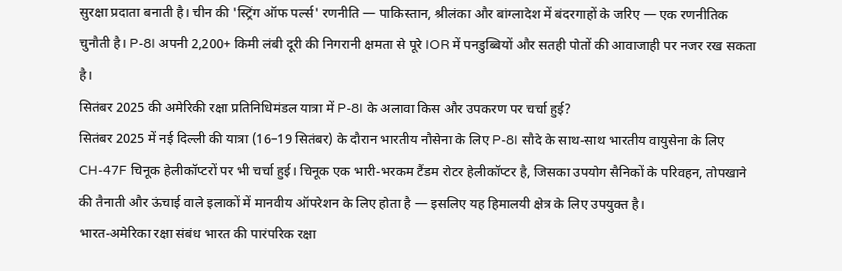सुरक्षा प्रदाता बनाती है। चीन की 'स्ट्रिंग ऑफ पर्ल्स' रणनीति — पाकिस्तान, श्रीलंका और बांग्लादेश में बंदरगाहों के जरिए — एक रणनीतिक चुनौती है। P-8I अपनी 2,200+ किमी लंबी दूरी की निगरानी क्षमता से पूरे IOR में पनडुब्बियों और सतही पोतों की आवाजाही पर नजर रख सकता है।
सितंबर 2025 की अमेरिकी रक्षा प्रतिनिधिमंडल यात्रा में P-8I के अलावा किस और उपकरण पर चर्चा हुई?
सितंबर 2025 में नई दिल्ली की यात्रा (16–19 सितंबर) के दौरान भारतीय नौसेना के लिए P-8I सौदे के साथ-साथ भारतीय वायुसेना के लिए CH-47F चिनूक हेलीकॉप्टरों पर भी चर्चा हुई। चिनूक एक भारी-भरकम टैंडम रोटर हेलीकॉप्टर है, जिसका उपयोग सैनिकों के परिवहन, तोपखाने की तैनाती और ऊंचाई वाले इलाकों में मानवीय ऑपरेशन के लिए होता है — इसलिए यह हिमालयी क्षेत्र के लिए उपयुक्त है।
भारत-अमेरिका रक्षा संबंध भारत की पारंपरिक रक्षा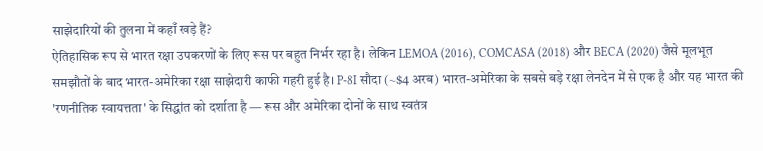साझेदारियों की तुलना में कहाँ खड़े हैं?
ऐतिहासिक रूप से भारत रक्षा उपकरणों के लिए रूस पर बहुत निर्भर रहा है। लेकिन LEMOA (2016), COMCASA (2018) और BECA (2020) जैसे मूलभूत समझौतों के बाद भारत-अमेरिका रक्षा साझेदारी काफी गहरी हुई है। P-8I सौदा (~$4 अरब) भारत-अमेरिका के सबसे बड़े रक्षा लेनदेन में से एक है और यह भारत की 'रणनीतिक स्वायत्तता' के सिद्धांत को दर्शाता है — रूस और अमेरिका दोनों के साथ स्वतंत्र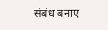संबंध बनाए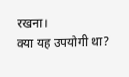रखना।
क्या यह उपयोगी था?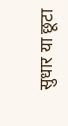सुधार या छूटा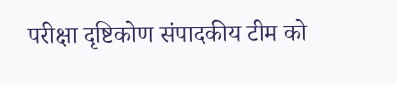परीक्षा दृष्टिकोण संपादकीय टीम को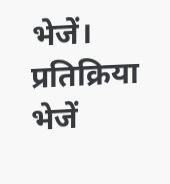भेजें।
प्रतिक्रिया भेजें